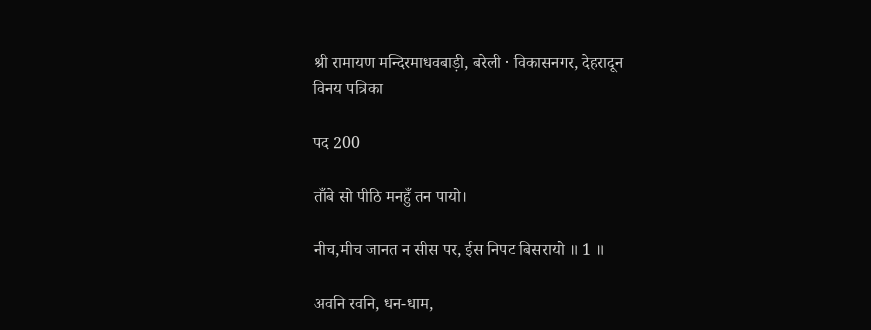श्री रामायण मन्दिरमाधवबाड़ी, बरेली · विकासनगर, देहरादून
विनय पत्रिका

पद 200

ताँबे सो पीठि मनहुँ तन पायो।

नीच,मीच जानत न सीस पर, ईस निपट बिसरायो ॥ 1 ॥

अवनि रवनि, धन-धाम,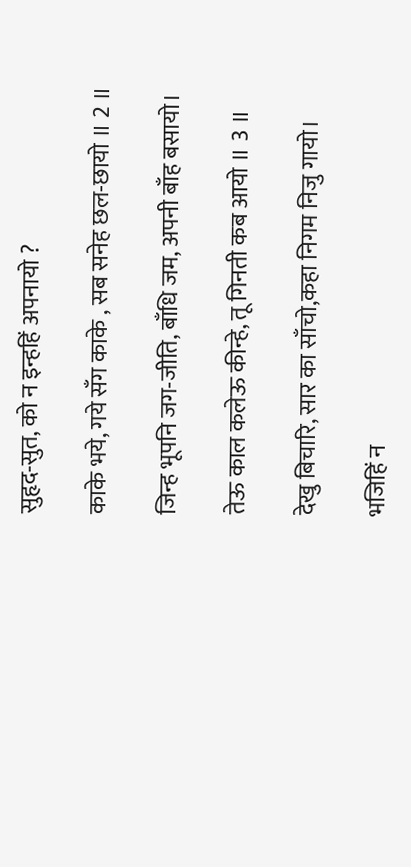सुहृद-सुत, को न इन्हहिं अपनायो ?

काके भये, गये सँग काके , सब सनेह छल-छायो ॥ 2 ॥

जिन्ह भूपनि जग-जीति, बाँधि जम, अपनी बाँह बसायो।

तेऊ काल कलेऊ कीन्हे, तू गिनती कब आयो ॥ 3 ॥

देखु बिचारि, सार का साँचो,कहा निगम निजु गायो।

भजिहिं न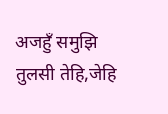अजहुँ समुझि तुलसी तेहि,जेहि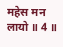महेस मन लायो ॥ 4 ॥